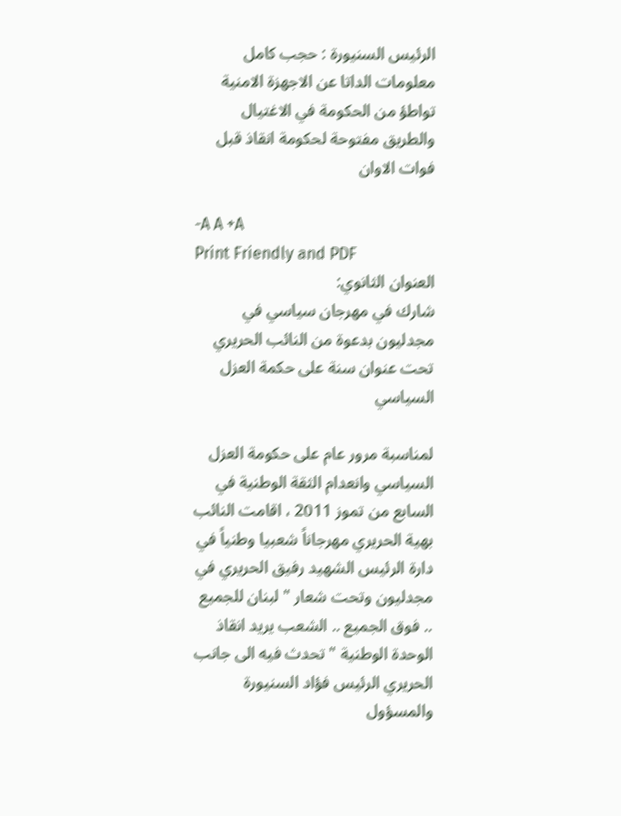الرئيس السنيورة : حجب كامل معلومات الداتا عن الاجهزة الامنية تواطؤ من الحكومة في الاغتيال والطريق مفتوحة لحكومة انقاذ قبل فوات الاوان

-A A +A
Print Friendly and PDF
العنوان الثانوي:
شارك في مهرجان سياسي في مجدليون بدعوة من النائب الحريري تحت عنوان سنة على حكمة العزل السياسي

لمناسبة مرور عام على حكومة العزل السياسي وانعدام الثقة الوطنية في السابع من تموز 2011 ، اقامت النائب بهية الحريري مهرجاناً شعبيا وطنياً في دارة الرئيس الشهيد رفيق الحريري في مجدليون وتحت شعار " لبنان للجميع .. فوق الجميع .. الشعب يريد انقاذ الوحدة الوطنية " تحدث فيه الى جانب الحريري الرئيس فؤاد السنيورة والمسؤول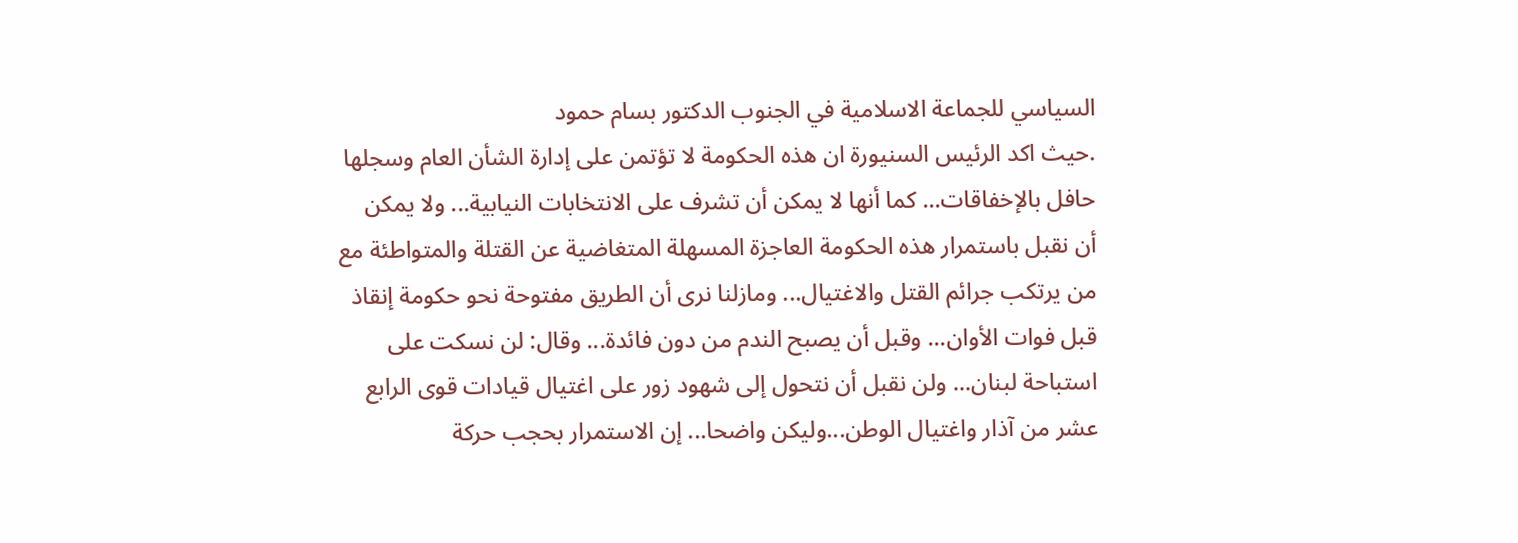السياسي للجماعة الاسلامية في الجنوب الدكتور بسام حمود
.حيث اكد الرئيس السنيورة ان هذه الحكومة لا تؤتمن على إدارة الشأن العام وسجلها حافل بالإخفاقات... كما أنها لا يمكن أن تشرف على الانتخابات النيابية... ولا يمكن أن نقبل باستمرار هذه الحكومة العاجزة المسهلة المتغاضية عن القتلة والمتواطئة مع من يرتكب جرائم القتل والاغتيال... ومازلنا نرى أن الطريق مفتوحة نحو حكومة إنقاذ قبل فوات الأوان... وقبل أن يصبح الندم من دون فائدة... وقال: لن نسكت على استباحة لبنان... ولن نقبل أن نتحول إلى شهود زور على اغتيال قيادات قوى الرابع عشر من آذار واغتيال الوطن...وليكن واضحا... إن الاستمرار بحجب حركة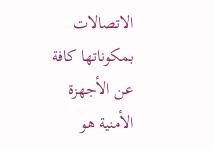الاتصالات بمكوناتها كافة عن الأجهزة الأمنية هو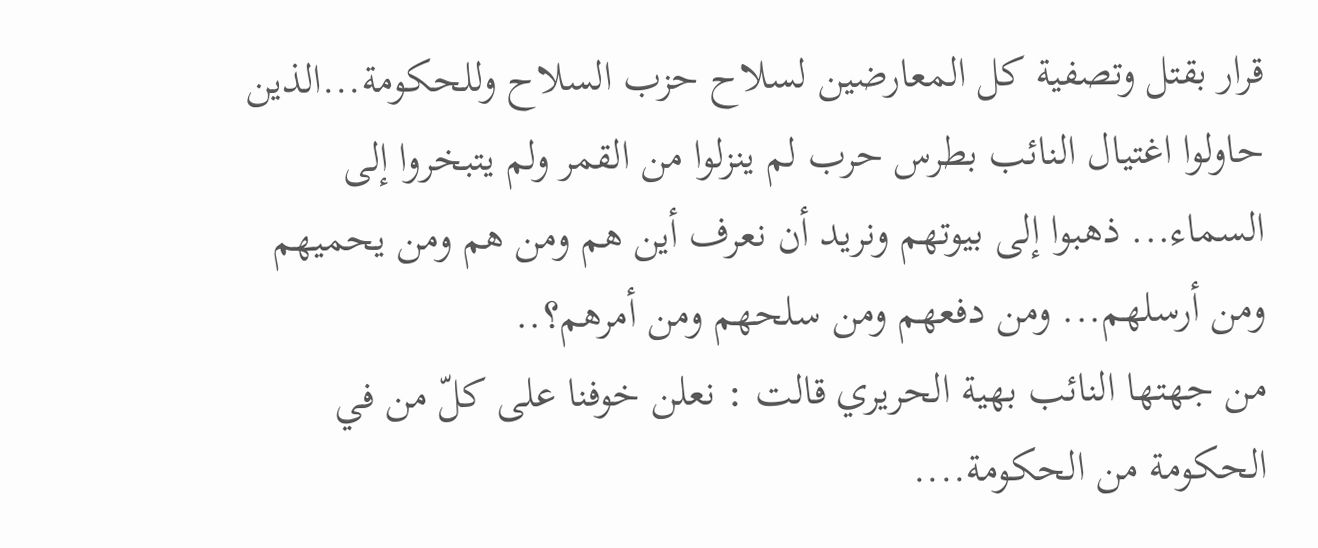قرار بقتل وتصفية كل المعارضين لسلاح حزب السلاح وللحكومة...الذين حاولوا اغتيال النائب بطرس حرب لم ينزلوا من القمر ولم يتبخروا إلى السماء... ذهبوا إلى بيوتهم ونريد أن نعرف أين هم ومن هم ومن يحميهم ومن أرسلهم... ومن دفعهم ومن سلحهم ومن أمرهم؟..
من جهتها النائب بهية الحريري قالت : نعلن خوفنا على كلّ من في الحكومة من الحكومة....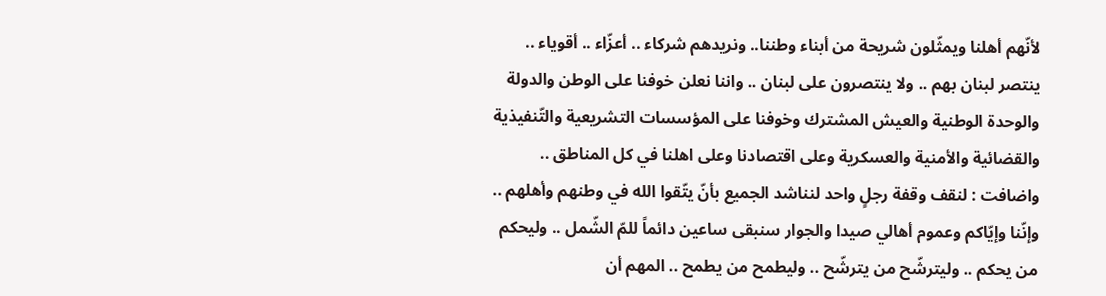لأنّهم أهلنا ويمثّلون شريحة من أبناء وطننا.. ونريدهم شركاء .. أعزّاء .. أقوياء .. ينتصر لبنان بهم .. ولا ينتصرون على لبنان .. واننا نعلن خوفنا على الوطن والدولة والوحدة الوطنية والعيش المشترك وخوفنا على المؤسسات التشريعية والتّنفيذية والقضائية والأمنية والعسكرية وعلى اقتصادنا وعلى اهلنا في كل المناطق .. واضافت : لنقف وقفة رجلٍ واحد لنناشد الجميع بأنّ يتّقوا الله في وطنهم وأهلهم .. وإنّنا وإيّاكم وعموم أهالي صيدا والجوار سنبقى ساعين دائماً للمّ الشّمل .. وليحكم من يحكم .. وليترشّح من يترشّح .. وليطمح من يطمح .. المهم أن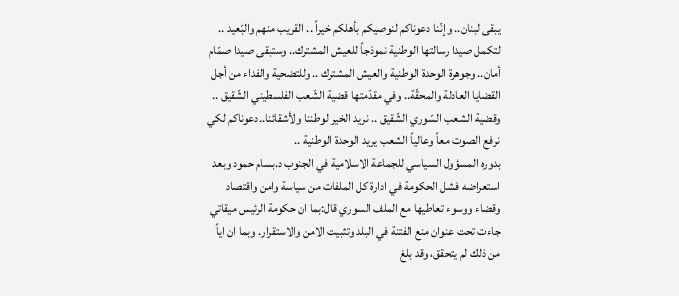يبقى لبنان.. وإنّنا دعوناكم لنوصيكم بأهلكم خيراً .. القريب منهم والبّعيد .. لتكمل صيدا رسالتها الوطنية نموذجاً للعيش المشترك.. وستبقى صيدا صمّام أمان.. وجوهرة الوحدة الوطنية والعيش المشترك .. وللتضحية والفداء من أجل القضايا العادلة والمحقّة.. وفي مقدّمتها قضية الشّعب الفلسطيني الشّقيق .. وقضية الشعب السّوري الشّقيق .. نريد الخير لوطننا ولأشقائنا..دعوناكم لكي نرفع الصوت معاً وعالياً الشعب يريد الوحدة الوطنية ..
بدوره المسؤول السياسي للجماعة الاسلامية في الجنوب د.بسام حمود وبعد استعراضه فشل الحكومة في ادارة كل الملفات من سياسة وامن واقتصاد وقضاء ووسوء تعاطيها مع الملف السوري قال:بما ان حكومة الرئيس ميقاتي جاءت تحت عنوان منع الفتنة في البلد وتثبيت الامن والاستقرار. وبما ان اياً من ذلك لم يتحقق، وقد بلغ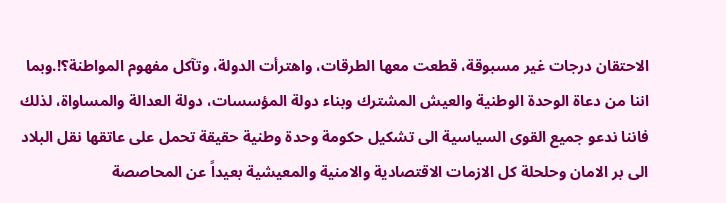الاحتقان درجات غير مسبوقة، قطعت معها الطرقات، واهترأت الدولة، وتآكل مفهوم المواطنة؟!.وبما اننا من دعاة الوحدة الوطنية والعيش المشترك وبناء دولة المؤسسات، دولة العدالة والمساواة، لذلك فاننا ندعو جميع القوى السياسية الى تشكيل حكومة وحدة وطنية حقيقة تحمل على عاتقها نقل البلاد الى بر الامان وحلحلة كل الازمات الاقتصادية والامنية والمعيشية بعيداً عن المحاصصة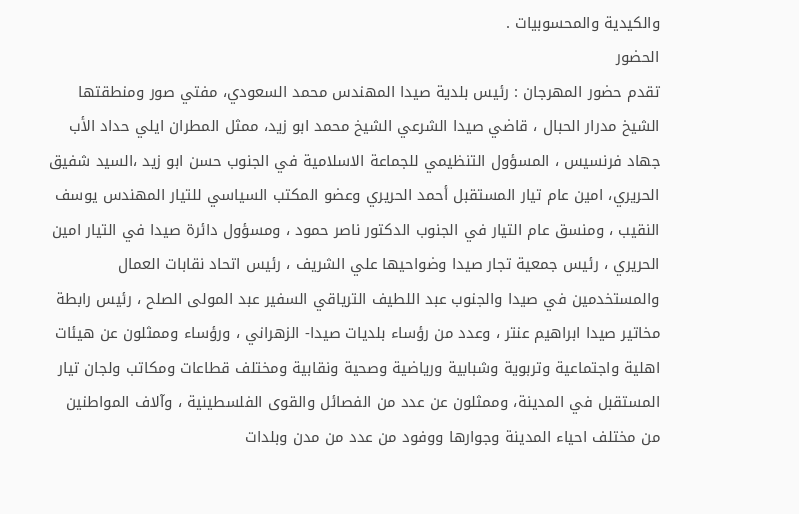والكيدية والمحسوبيات .
الحضور
تقدم حضور المهرجان : رئيس بلدية صيدا المهندس محمد السعودي، مفتي صور ومنطقتها الشيخ مدرار الحبال ، قاضي صيدا الشرعي الشيخ محمد ابو زيد، ممثل المطران ايلي حداد الأب جهاد فرنسيس ، المسؤول التنظيمي للجماعة الاسلامية في الجنوب حسن ابو زيد ،السيد شفيق الحريري، امين عام تيار المستقبل أحمد الحريري وعضو المكتب السياسي للتيار المهندس يوسف النقيب ، ومنسق عام التيار في الجنوب الدكتور ناصر حمود ، ومسؤول دائرة صيدا في التيار امين الحريري ، رئيس جمعية تجار صيدا وضواحيها علي الشريف ، رئيس اتحاد نقابات العمال والمستخدمين في صيدا والجنوب عبد اللطيف الترياقي السفير عبد المولى الصلح ، رئيس رابطة مخاتير صيدا ابراهيم عنتر ، وعدد من رؤساء بلديات صيدا- الزهراني ، ورؤساء وممثلون عن هيئات اهلية واجتماعية وتربوية وشبابية ورياضية وصحية ونقابية ومختلف قطاعات ومكاتب ولجان تيار المستقبل في المدينة، وممثلون عن عدد من الفصائل والقوى الفلسطينية ، وآلاف المواطنين من مختلف احياء المدينة وجوارها ووفود من عدد من مدن وبلدات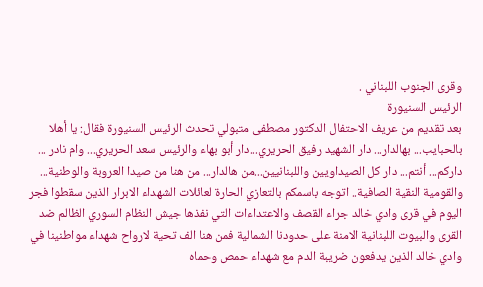وقرى الجنوب اللبناني .
الرئيس السنيورة
بعد تقديم من عريف الاحتفال الدكتور مصطفى متبولي تحدث الرئيس السنيورة فقال: يا أهلا بالحبايب... بهالدار... دار الشهيد رفيق الحريري...دار أبو بهاء والرئيس سعد الحريري... وام نادر ...
داركم... أنتم... دار كل الصيداويين واللبنانيين...من هالدار... من هنا من صيدا العروبة والوطنية... والقومية النقية الصافية.. اتوجه باسمكم بالتعازي الحارة لعائلات الشهداء الابرار الذين سقطوا فجر اليوم في قرى وادي خالد جراء القصف والاعتداءات التي نفذها جيش النظام السوري الظالم ضد القرى والبيوت اللبنانية الامنة على حدودنا الشمالية فمن هنا الف تحية لارواح شهداء مواطنينا في وادي خالد الذين يدفعون ضريبة الدم مع شهداء حمص وحماه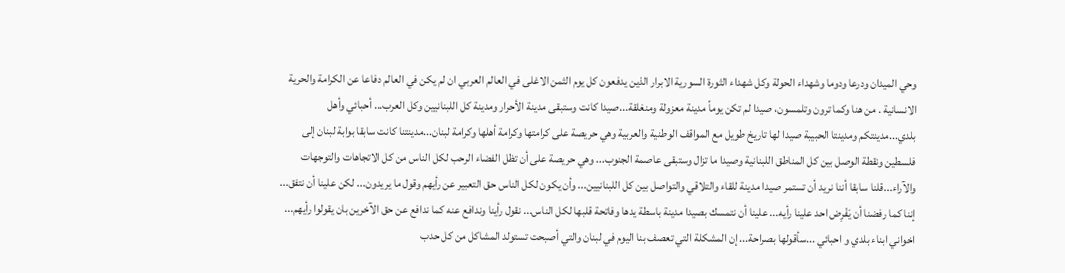وحي الميدان ودرعا ودوما وشهداء الحولة وكل شهداء الثورة السورية الابرار الذين يدفعون كل يوم الثمن الاغلى في العالم العربي ان لم يكن في العالم دفاعا عن الكرامة والحرية الانسانية . من هنا وكما ترون وتلمسون، صيدا لم تكن يوماً مدينة معزولة ومنغلقة...صيدا كانت وستبقى مدينة الأحرار ومدينة كل اللبنانيين وكل العرب... أحبائي وأهل بلدي...مدينتكم ومدينتا الحبيبة صيدا لها تاريخ طويل مع المواقف الوطنية والعربية وهي حريصة على كرامتها وكرامة أهلها وكرامة لبنان...مدينتنا كانت سابقا بوابة لبنان إلى فلسطين ونقطة الوصل بين كل المناطق اللبنانية وصيدا ما تزال وستبقى عاصمة الجنوب... وهي حريصة على أن تظل الفضاء الرحب لكل الناس من كل الاتجاهات والتوجهات والآراء...قلنا سابقا أننا نريد أن تستمر صيدا مدينة للقاء والتلاقي والتواصل بين كل اللبنانيين... وأن يكون لكل الناس حق التعبير عن رأيهم وقول ما يريدون... لكن علينا أن نتفق... إننا كما رفضنا أن يَفْرِض احد علينا رأيه... علينا أن نتمسك بصيدا مدينة باسطة يدها وفاتحة قلبها لكل الناس... نقول رأينا وندافع عنه كما ندافع عن حق الآخرين بان يقولوا رأيهم...
اخواني ابناء بلدي و احبائي ...سأقولها بصراحة... إن المشكلة التي تعصف بنا اليوم في لبنان والتي أصبحت تستولد المشاكل من كل حدب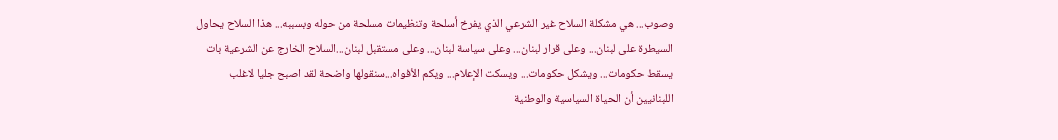وصوب... هي مشكلة السلاح غير الشرعي الذي يفرخ أسلحة وتنظيمات مسلحة من حوله وبسببه... هذا السلاح يحاول السيطرة على لبنان... وعلى قرار لبنان... وعلى سياسة لبنان... وعلى مستقبل لبنان...السلاح الخارج عن الشرعية بات يسقط حكومات... ويشكل حكومات... ويسكت الإعلام... ويكم الأفواه...سنقولها واضحة لقد اصبح جليا لاغلب اللبنانيين أن الحياة السياسية والوطنية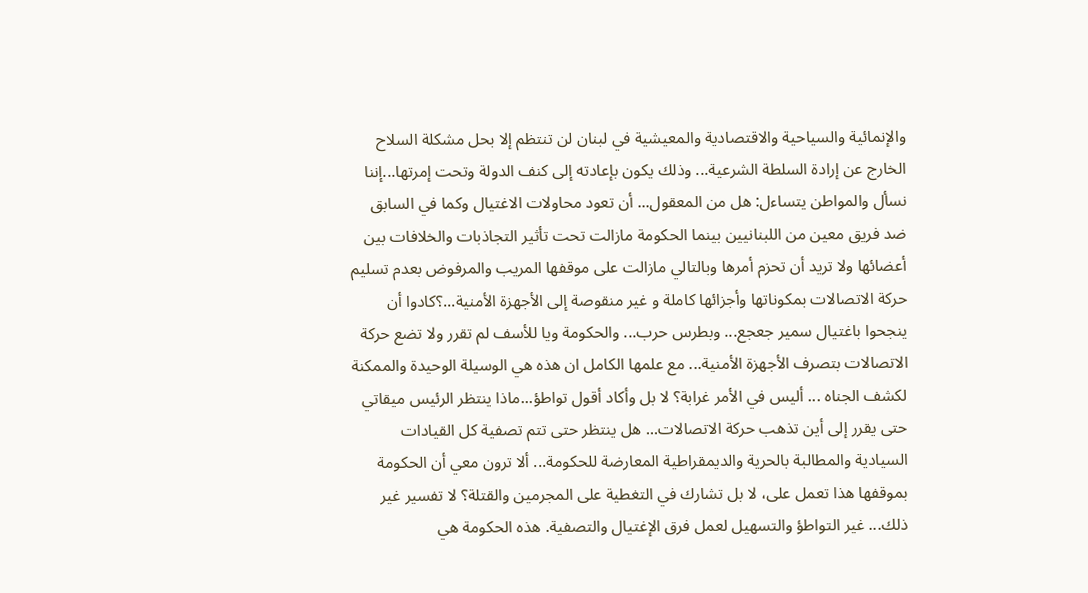والإنمائية والسياحية والاقتصادية والمعيشية في لبنان لن تنتظم إلا بحل مشكلة السلاح الخارج عن إرادة السلطة الشرعية... وذلك يكون بإعادته إلى كنف الدولة وتحت إمرتها...إننا نسأل والمواطن يتساءل: هل من المعقول... أن تعود محاولات الاغتيال وكما في السابق ضد فريق معين من اللبنانيين بينما الحكومة مازالت تحت تأثير التجاذبات والخلافات بين أعضائها ولا تريد أن تحزم أمرها وبالتالي مازالت على موقفها المريب والمرفوض بعدم تسليم حركة الاتصالات بمكوناتها وأجزائها كاملة و غير منقوصة إلى الأجهزة الأمنية...؟كادوا أن ينجحوا باغتيال سمير جعجع... وبطرس حرب... والحكومة ويا للأسف لم تقرر ولا تضع حركة الاتصالات بتصرف الأجهزة الأمنية... مع علمها الكامل ان هذه هي الوسيلة الوحيدة والممكنة لكشف الجناه ... أليس في الأمر غرابة؟ لا بل وأكاد أقول تواطؤ...ماذا ينتظر الرئيس ميقاتي حتى يقرر إلى أين تذهب حركة الاتصالات... هل ينتظر حتى تتم تصفية كل القيادات السيادية والمطالبة بالحرية والديمقراطية المعارضة للحكومة... ألا ترون معي أن الحكومة بموقفها هذا تعمل على، لا بل تشارك في التغطية على المجرمين والقتلة؟ لا تفسير غير ذلك... غير التواطؤ والتسهيل لعمل فرق الإغتيال والتصفية. هذه الحكومة هي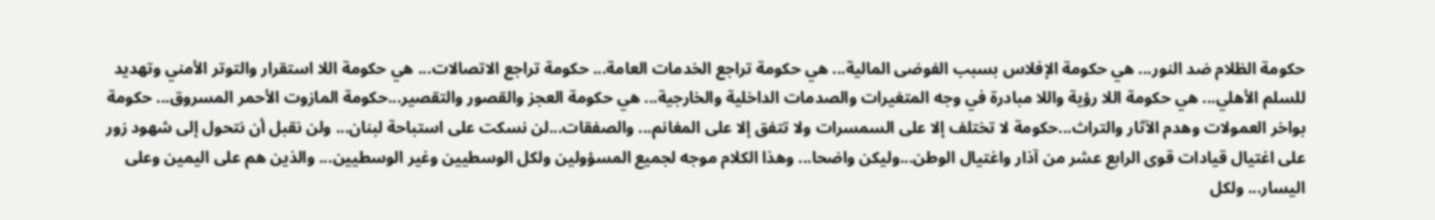حكومة الظلام ضد النور... هي حكومة الإفلاس بسبب الفوضى المالية... هي حكومة تراجع الخدمات العامة... حكومة تراجع الاتصالات... هي حكومة اللا استقرار والتوتر الأمني وتهديد للسلم الأهلي... هي حكومة اللا رؤية واللا مبادرة في وجه المتغيرات والصدمات الداخلية والخارجية... هي حكومة العجز والقصور والتقصير...حكومة المازوت الأحمر المسروق... حكومة بواخر العمولات وهدم الآثار والتراث...حكومة لا تختلف إلا على السمسرات ولا تتفق إلا على المغانم... والصفقات...لن نسكت على استباحة لبنان... ولن نقبل أن نتحول إلى شهود زور على اغتيال قيادات قوى الرابع عشر من آذار واغتيال الوطن...وليكن واضحا... وهذا الكلام موجه لجميع المسؤولين ولكل الوسطيين وغير الوسطيين... والذين هم على اليمين وعلى اليسار... ولكل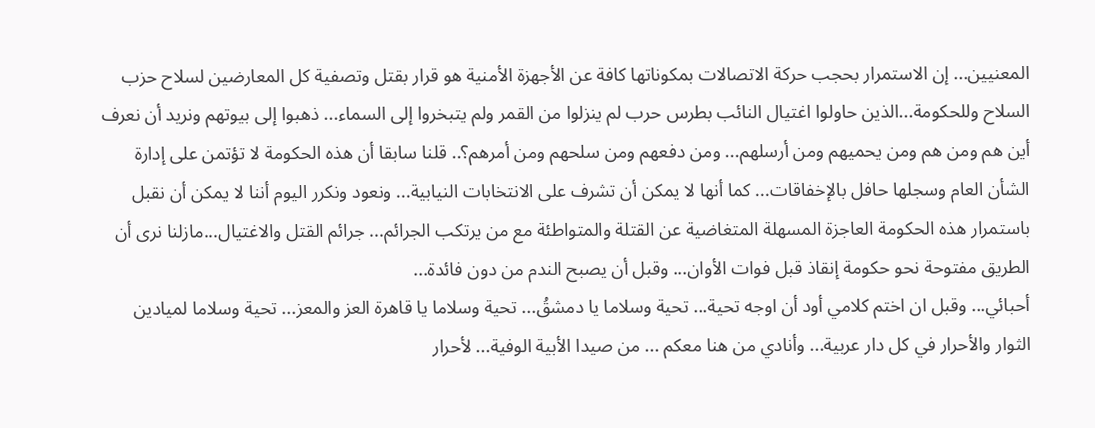المعنيين... إن الاستمرار بحجب حركة الاتصالات بمكوناتها كافة عن الأجهزة الأمنية هو قرار بقتل وتصفية كل المعارضين لسلاح حزب السلاح وللحكومة...الذين حاولوا اغتيال النائب بطرس حرب لم ينزلوا من القمر ولم يتبخروا إلى السماء... ذهبوا إلى بيوتهم ونريد أن نعرف أين هم ومن هم ومن يحميهم ومن أرسلهم... ومن دفعهم ومن سلحهم ومن أمرهم؟.. قلنا سابقا أن هذه الحكومة لا تؤتمن على إدارة الشأن العام وسجلها حافل بالإخفاقات... كما أنها لا يمكن أن تشرف على الانتخابات النيابية... ونعود ونكرر اليوم أننا لا يمكن أن نقبل باستمرار هذه الحكومة العاجزة المسهلة المتغاضية عن القتلة والمتواطئة مع من يرتكب الجرائم... جرائم القتل والاغتيال...مازلنا نرى أن الطريق مفتوحة نحو حكومة إنقاذ قبل فوات الأوان... وقبل أن يصبح الندم من دون فائدة...
أحبائي... وقبل ان اختم كلامي أود أن اوجه تحية... تحية وسلاما يا دمشقُ... تحية وسلاما يا قاهرة العز والمعز... تحية وسلاما لميادين الثوار والأحرار في كل دار عربية... وأنادي من هنا معكم ... من صيدا الأبية الوفية... لأحرار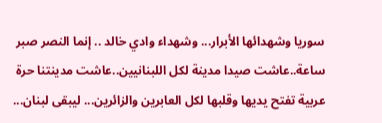سوريا وشهدائها الأبرار... وشهداء وادي خالد .. إنما النصر صبر ساعة..عاشت صيدا مدينة لكل اللبنانيين..عاشت مدينتنا حرة عربية تفتح يديها وقلبها لكل العابرين والزائرين... ليبقى لبنان...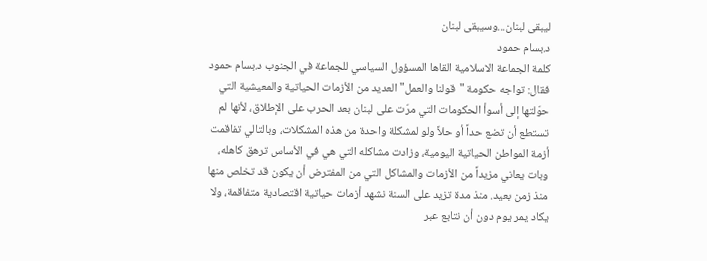ليبقى لبنان...وسيبقى لبنان
د.بسام حمود
كلمة الجماعة الاسلامية القاها المسؤول السياسي للجماعة في الجنوب د.بسام حمود فقال: تواجه حكومة "قولنا والعمل" العديد من الأزمات الحياتية والمعيشية التي حوّلتها إلى أسوأ الحكومات التي مرّت على لبنان بعد الحرب على الإطلاق، لأنها لم تستطع أن تضع حداً أو حلاً ولو لمشكلة واحدة من هذه المشكلات، وبالتالي تفاقمت أزمة المواطن الحياتية اليومية، وزادت مشاكله التي هي في الأساس ترهق كاهله، وبات يعاني مزيداً من الأزمات والمشاكل التي من المفترض أن يكون قد تخلص منها منذ زمن بعيد. منذ مدة تزيد على السنة نشهد أزمات حياتية اقتصادية متفاقمة، ولا يكاد يمر يوم دون أن نتابع عبر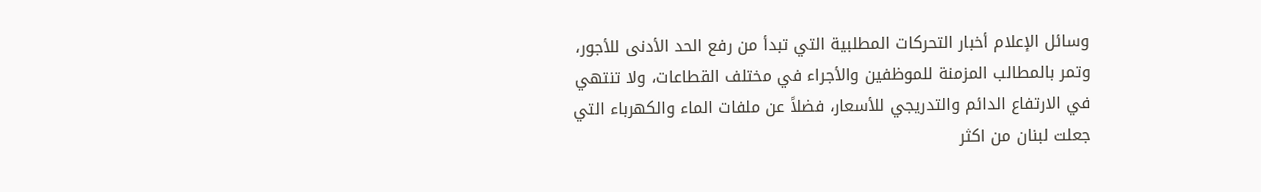وسائل الإعلام أخبار التحركات المطلبية التي تبدأ من رفع الحد الأدنى للأجور، وتمر بالمطالب المزمنة للموظفين والأجراء في مختلف القطاعات، ولا تنتهي في الارتفاع الدائم والتدريجي للأسعار، فضلاً عن ملفات الماء والكهرباء التي جعلت لبنان من اكثر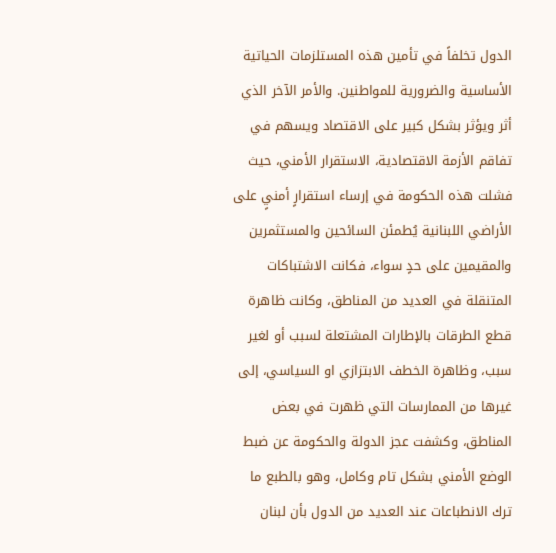الدول تخلفاً في تأمين هذه المستلزمات الحياتية الأساسية والضرورية للمواطنين. والأمر الآخر الذي أثر ويؤثر بشكل كبير على الاقتصاد ويسهم في تفاقم الأزمة الاقتصادية، الاستقرار الأمني، حيث فشلت هذه الحكومة في إرساء استقرارٍ أمنيٍ على الأراضي اللبنانية يُطمئن السائحين والمستثمرين والمقيمين على حدٍ سواء، فكانت الاشتباكات المتنقلة في العديد من المناطق، وكانت ظاهرة قطع الطرقات بالإطارات المشتعلة لسبب أو لغير سبب، وظاهرة الخطف الابتزازي او السياسي، إلى غيرها من الممارسات التي ظهرت في بعض المناطق، وكشفت عجز الدولة والحكومة عن ضبط الوضع الأمني بشكل تام وكامل، وهو بالطبع ما ترك الانطباعات عند العديد من الدول بأن لبنان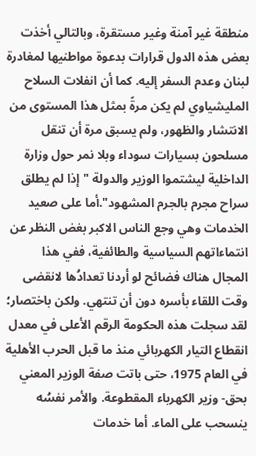منطقة غير آمنة وغير مستقرة، وبالتالي أخذت بعض هذه الدول قرارات بدعوة مواطنيها لمغادرة لبنان وعدم السفر إليه. كما أن انفلات السلاح المليشياوي لم يكن مرةً بمثل هذا المستوى من الانتشار والظهور، ولم يسبق مرة أن تنقل مسلحون بسيارات سوداء وبلا نمر حول وزارة الداخلية ليشتموا الوزير والدولة "إذا لم يطلق سراح مجرم بالجرم المشهود".أما على صعيد الخدمات وهي وجع الناس الاكبر بغض النظر عن انتماءاتهم السياسية والطائفية، ففي هذا المجال هناك فضائح لو أردنا تعدادُها لانقضى وقت اللقاء بأسره دون أن تنتهي. ولكن باختصار؛ لقد سجلت هذه الحكومة الرقم الأعلى في معدل انقطاع التيار الكهربائي منذ ما قبل الحرب الأهلية في العام 1975، حتى باتت صفة الوزير المعني بحق- وزير الكهرباء المقطوعة. والأمر نفسُه ينسحب على الماء. أما خدمات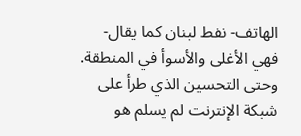الهاتف- نفط لبنان كما يقال- فهي الأغلى والأسوأ في المنطقة. وحتى التحسين الذي طرأ على شبكة الإنترنت لم يسلم هو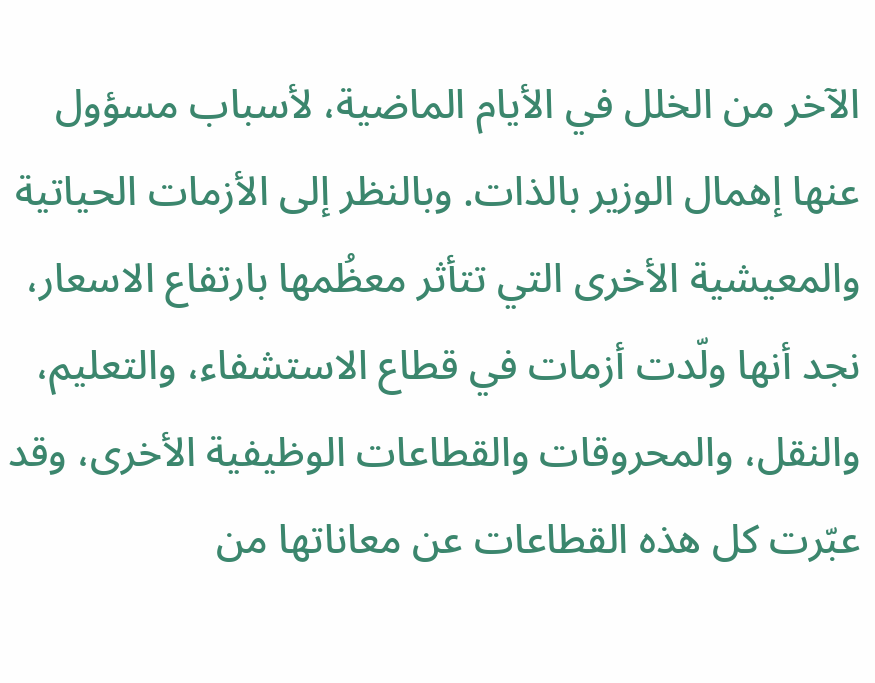الآخر من الخلل في الأيام الماضية، لأسباب مسؤول عنها إهمال الوزير بالذات. وبالنظر إلى الأزمات الحياتية والمعيشية الأخرى التي تتأثر معظُمها بارتفاع الاسعار، نجد أنها ولّدت أزمات في قطاع الاستشفاء، والتعليم، والنقل، والمحروقات والقطاعات الوظيفية الأخرى، وقد عبّرت كل هذه القطاعات عن معاناتها من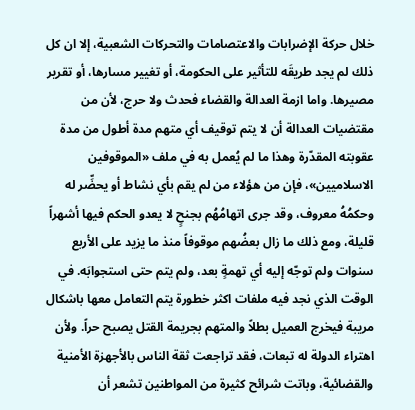خلال حركة الإضرابات والاعتصامات والتحركات الشعبية، إلا ان كل ذلك لم يجد طريقَه للتأثير على الحكومة، أو تغيير مسارها، أو تقرير مصيرها. واما ازمة العدالة والقضاء فحدث ولا حرج، لأن من مقتضيات العدالة أن لا يتم توقيف أي متهم مدة أطول من مدة عقوبته المقدّرة وهذا ما لم يُعمل به في ملف «الموقوفين الاسلاميين»، فإن من هؤلاء من لم يقم بأي نشاط أو يحضِّر له وحكمُهُ معروف، وقد جرى اتهامُهُم بجنحٍ لا يعدو الحكم فيها أشهراً قليلة، ومع ذلك ما زال بعضُهم موقوفاً منذ ما يزيد على الأربع سنوات ولم توجّه إليه أي تهمةٍ بعد، ولم يتم حتى استجوابَه. في الوقت الذي نجد فيه ملفات اكثر خطورة يتم التعامل معها باشكال مريبة فيخرج العميل بطلاً والمتهم بجريمة القتل يصبح حراً. ولأن اهتراء الدولة له تبعات، فقد تراجعت ثقة الناس بالأجهزة الأمنية والقضائية، وباتت شرائح كثيرة من المواطنين تشعر أن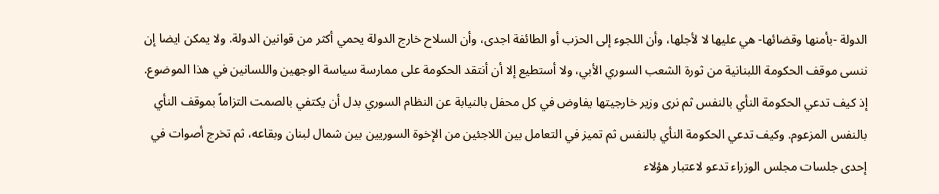الدولة -بأمنها وقضائها- هي عليها لا لأجلها، وأن اللجوء إلى الحزب أو الطائفة اجدى، وأن السلاح خارج الدولة يحمي أكثر من قوانين الدولة. ولا يمكن ايضا إن ننسى موقف الحكومة اللبنانية من ثورة الشعب السوري الأبي، ولا أستطيع إلا أن أنتقد الحكومة على ممارسة سياسة الوجهين واللسانين في هذا الموضوع. إذ كيف تدعي الحكومة النأي بالنفس ثم نرى وزير خارجيتها يفاوض في كل محفل بالنيابة عن النظام السوري بدل أن يكتفي بالصمت التزاماً بموقف النأي بالنفس المزعوم. وكيف تدعي الحكومة النأي بالنفس ثم تميز في التعامل بين اللاجئين من الإخوة السوريين بين شمال لبنان وبقاعه، ثم تخرج أصوات في إحدى جلسات مجلس الوزراء تدعو لاعتبار هؤلاء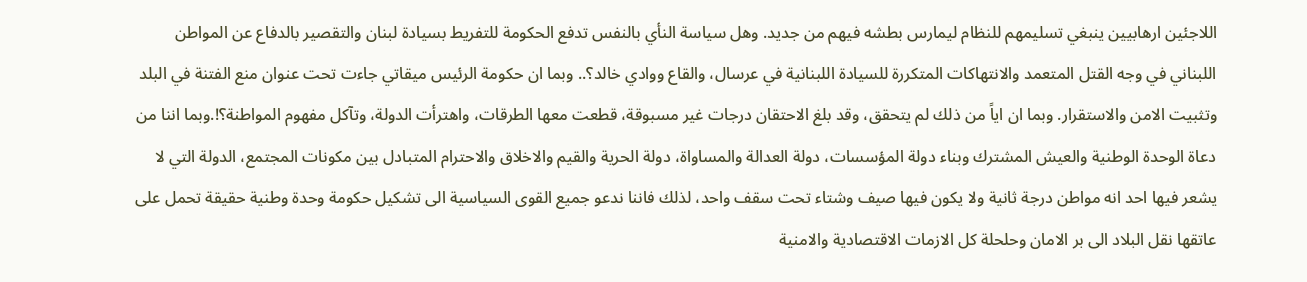اللاجئين ارهابيين ينبغي تسليمهم للنظام ليمارس بطشه فيهم من جديد. وهل سياسة النأي بالنفس تدفع الحكومة للتفريط بسيادة لبنان والتقصير بالدفاع عن المواطن اللبناني في وجه القتل المتعمد والانتهاكات المتكررة للسيادة اللبنانية في عرسال، والقاع ووادي خالد؟.. وبما ان حكومة الرئيس ميقاتي جاءت تحت عنوان منع الفتنة في البلد وتثبيت الامن والاستقرار. وبما ان اياً من ذلك لم يتحقق، وقد بلغ الاحتقان درجات غير مسبوقة، قطعت معها الطرقات، واهترأت الدولة، وتآكل مفهوم المواطنة؟!.وبما اننا من دعاة الوحدة الوطنية والعيش المشترك وبناء دولة المؤسسات، دولة العدالة والمساواة، دولة الحرية والقيم والاخلاق والاحترام المتبادل بين مكونات المجتمع، الدولة التي لا يشعر فيها احد انه مواطن درجة ثانية ولا يكون فيها صيف وشتاء تحت سقف واحد، لذلك فاننا ندعو جميع القوى السياسية الى تشكيل حكومة وحدة وطنية حقيقة تحمل على عاتقها نقل البلاد الى بر الامان وحلحلة كل الازمات الاقتصادية والامنية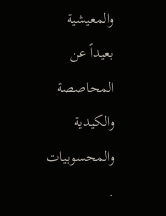والمعيشية بعيداً عن المحاصصة والكيدية والمحسوبيات .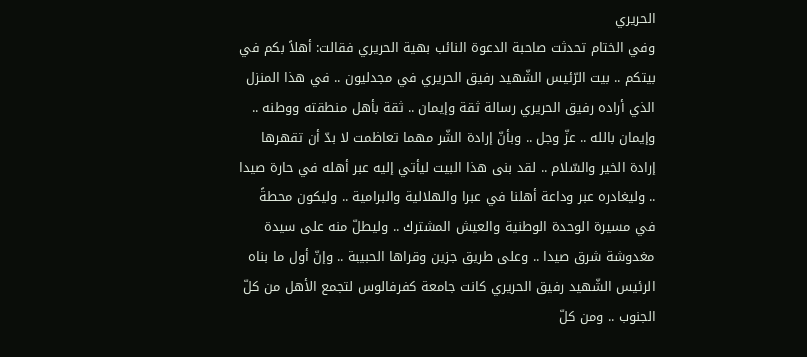الحريري
وفي الختام تحدثت صاحبة الدعوة النائب بهية الحريري فقالت: أهلاً بكم في بيتكم .. بيت الرّئيس الشّهيد رفيق الحريري في مجدليون .. في هذا المنزل الذي أراده رفيق الحريري رسالة ثقة وإيمان .. ثقة بأهل منطقته ووطنه .. وإيمان بالله .. عزّ وجل .. وبأنّ إرادة الشّر مهما تعاظمت لا بدّ أن تقهرها إرادة الخير والسّلام .. لقد بنى هذا البيت ليأتي إليه عبر أهله في حارة صيدا .. وليغادره عبر وداعة أهلنا في عبرا والهلالية والبرامية .. وليكون محطةً في مسيرة الوحدة الوطنية والعيش المشترك .. وليطلّ منه على سيدة مغدوشة شرق صيدا .. وعلى طريق جزين وقراها الحبيبة .. وإنّ أول ما بناه الرئيس الشّهيد رفيق الحريري كانت جامعة كفرفالوس لتجمع الأهل من كلّ الجنوب .. ومن كلّ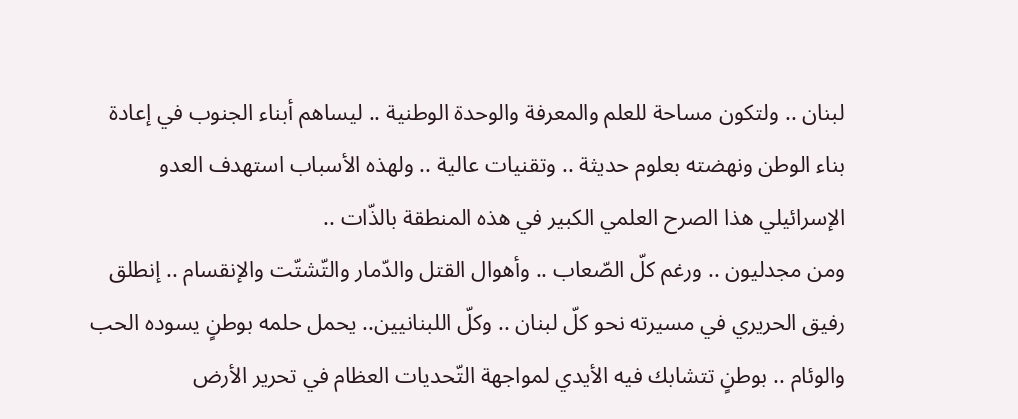لبنان .. ولتكون مساحة للعلم والمعرفة والوحدة الوطنية .. ليساهم أبناء الجنوب في إعادة بناء الوطن ونهضته بعلوم حديثة .. وتقنيات عالية .. ولهذه الأسباب استهدف العدو الإسرائيلي هذا الصرح العلمي الكبير في هذه المنطقة بالذّات ..
ومن مجدليون .. ورغم كلّ الصّعاب .. وأهوال القتل والدّمار والتّشتّت والإنقسام .. إنطلق رفيق الحريري في مسيرته نحو كلّ لبنان .. وكلّ اللبنانيين.. يحمل حلمه بوطنٍ يسوده الحب والوئام .. بوطنٍ تتشابك فيه الأيدي لمواجهة التّحديات العظام في تحرير الأرض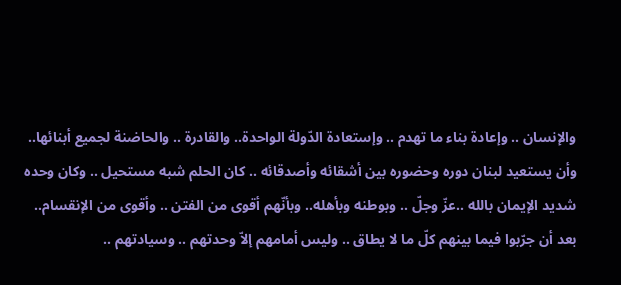والإنسان .. وإعادة بناء ما تهدم .. وإستعادة الدّولة الواحدة.. والقادرة .. والحاضنة لجميع أبنائها.. وأن يستعيد لبنان دوره وحضوره بين أشقائه وأصدقائه .. كان الحلم شبه مستحيل .. وكان وحده شديد الإيمان بالله ..عزّ وجلّ .. وبوطنه وبأهله.. وبأنّهم أقوى من الفتن .. وأقوى من الإنقسام.. بعد أن جرّبوا فيما بينهم كلّ ما لا يطاق .. وليس أمامهم إلاّ وحدتهم .. وسيادتهم ..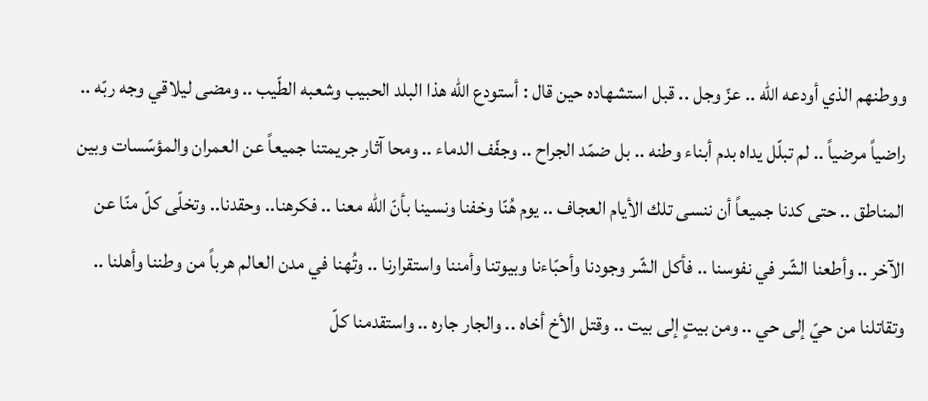ووطنهم الذي أودعه الله .. عزّ وجل .. قبل استشهاده حين قال : أستودع الله هذا البلد الحبيب وشعبه الطّيب .. ومضى ليلاقي وجه ربّه .. راضياً مرضياً .. لم تبلّل يداه بدم أبناء وطنه .. بل ضمّد الجراح .. وجفّف الدماء .. ومحا آثار جريمتنا جميعاً عن العمران والمؤسّسات وبين المناطق .. حتى كدنا جميعاً أن ننسى تلك الأيام العجاف .. يوم هُنّا وخفنا ونسينا بأنّ الله معنا .. فكرهنا.. وحقدنا.. وتخلّى كلّ منّا عن الآخر .. وأطعنا الشّر في نفوسنا .. فأكل الشّر وجودنا وأحبّاءنا وبيوتنا وأمننا واستقرارنا .. وتُهنا في مدن العالم هرباً من وطننا وأهلنا .. وتقاتلنا من حيّ إلى حي .. ومن بيتٍ إلى بيت .. وقتل الأخ أخاه .. والجار جاره .. واستقدمنا كلّ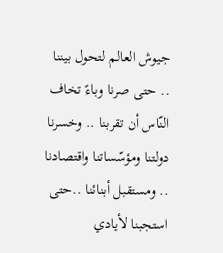جيوش العالم لتحول بيننا .. حتى صرنا وباءً تخاف النّاس أن تقربنا .. وخسرنا دولتنا ومؤسّساتنا واقتصادنا .. ومستقبل أبنائنا ..حتى استجبنا لأيادي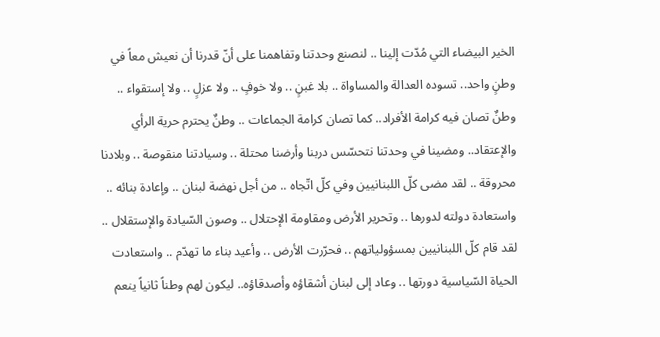الخير البيضاء التي مُدّت إلينا .. لنصنع وحدتنا وتفاهمنا على أنّ قدرنا أن نعيش معاً في وطنٍ واحد.. تسوده العدالة والمساواة .. بلا غبنٍ .. ولا خوفٍ .. ولا عزلٍ .. ولا إستقواء .. وطنٌ تصان فيه كرامة الأفراد.. كما تصان كرامة الجماعات .. وطنٌ يحترم حرية الرأي والإعتقاد.. ومضينا في وحدتنا نتحسّس دربنا وأرضنا محتلة .. وسيادتنا منقوصة .. وبلادنا محروقة .. لقد مضى كلّ اللبنانيين وفي كلّ اتّجاه .. من أجل نهضة لبنان .. وإعادة بنائه .. واستعادة دولته لدورها .. وتحرير الأرض ومقاومة الإحتلال .. وصون السّيادة والإستقلال ..
لقد قام كلّ اللبنانيين بمسؤولياتهم .. فحرّرت الأرض .. وأعيد بناء ما تهدّم .. واستعادت الحياة السّياسية دورتها .. وعاد إلى لبنان أشقاؤه وأصدقاؤه.. ليكون لهم وطناً ثانياً ينعم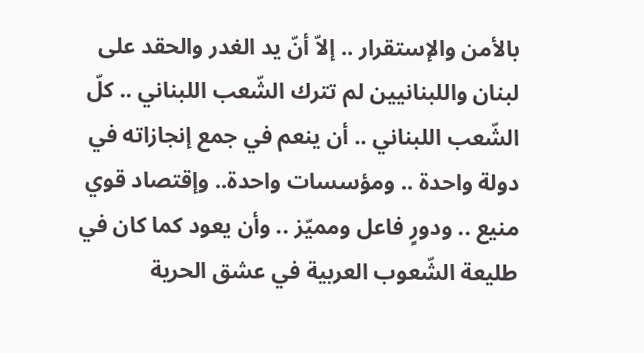بالأمن والإستقرار .. إلاّ أنّ يد الغدر والحقد على لبنان واللبنانيين لم تترك الشّعب اللبناني .. كلّ الشّعب اللبناني .. أن ينعم في جمع إنجازاته في دولة واحدة .. ومؤسسات واحدة.. وإقتصاد قوي منيع .. ودورٍ فاعل ومميّز .. وأن يعود كما كان في طليعة الشّعوب العربية في عشق الحرية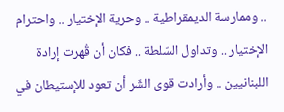.. وممارسة الديمقراطية .. وحرية الإختيار .. واحترام الإختيار .. وتداول السّلطة .. فكان أن قُهرت إرادة اللبنانيين .. وأرادت قوى الشّر أن تعود للإستيطان في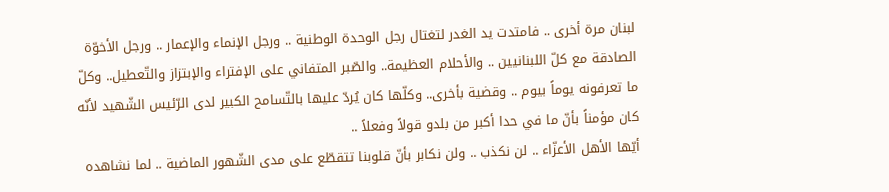لبنان مرة أخرى .. فامتدت يد الغدر لتغتال رجل الوحدة الوطنية .. ورجل الإنماء والإعمار .. ورجل الأخوّة الصادقة مع كلّ اللبنانيين .. والأحلام العظيمة.. والصّبر المتفاني على الإفتراء والإبتزاز والتّعطيل.. وكلّ ما تعرفونه يوماً بيوم .. وقضية بأخرى.. وكلّها كان يُردّ عليها بالتّسامح الكبير لدى الرّئيس الشّهيد لأنّه كان مؤمناً بأنّ ما في حدا أكبر من بلدو قولاً وفعلاً ..
أيّها الأهل الأعزّاء .. لن نكذب .. ولن نكابر بأنّ قلوبنا تتقطّع على مدى الشّهور الماضية .. لما نشاهده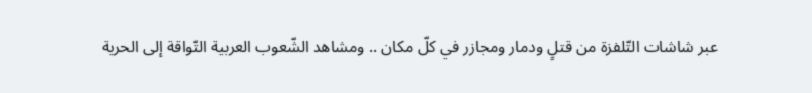عبر شاشات التّلفزة من قتلٍ ودمار ومجازر في كلّ مكان .. ومشاهد الشّعوب العربية التّواقة إلى الحرية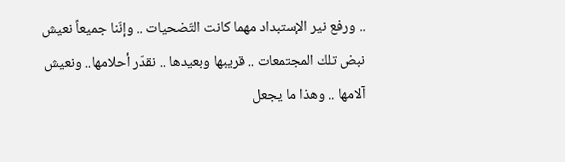.. ورفع نير الإستبداد مهما كانت التّضحيات .. وإنّنا جميعاً نعيش نبض تلك المجتمعات .. قريبها وبعيدها .. نقدّر أحلامها.. ونعيش آلامها .. وهذا ما يجعل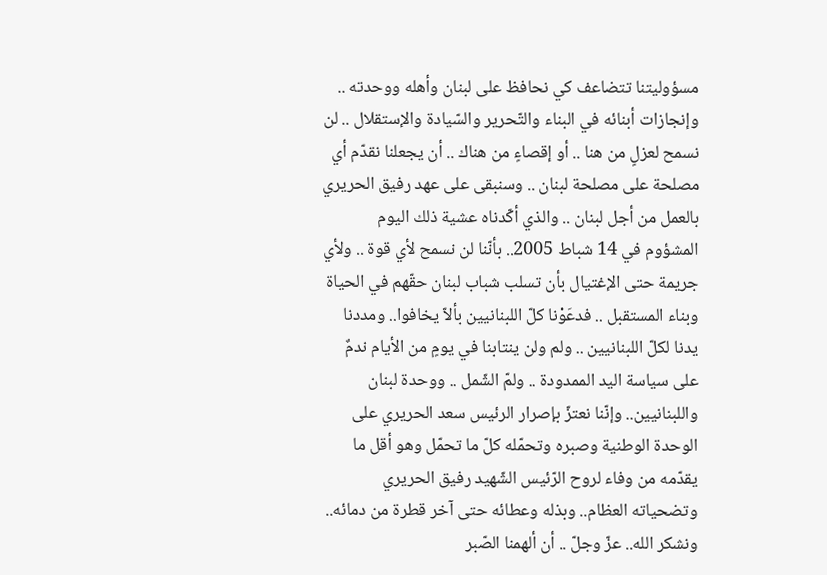مسؤوليتنا تتضاعف كي نحافظ على لبنان وأهله ووحدته .. وإنجازات أبنائه في البناء والتّحرير والسّيادة والإستقلال .. لن نسمح لعزلٍ من هنا .. أو إقصاءٍ من هناك .. أن يجعلنا نقدّم أي مصلحة على مصلحة لبنان .. وسنبقى على عهد رفيق الحريري بالعمل من أجل لبنان .. والذي أكّدناه عشية ذلك اليوم المشؤوم في 14 شباط 2005.. بأنّنا لن نسمح لأي قوة .. ولأي جريمة حتى الإغتيال بأن تسلب شباب لبنان حقّهم في الحياة وبناء المستقبل .. فدعَوْنا كلّ اللبنانيين بألاّ يخافوا.. ومددنا يدنا لكلّ اللبنانيين .. ولم ولن ينتابنا في يومٍ من الأيام ندمٌ على سياسة اليد الممدودة .. ولمّ الشّمل .. ووحدة لبنان واللبنانيين.. وإنّنا نعتزّ بإصرار الرئيس سعد الحريري على الوحدة الوطنية وصبره وتحمّله كلّ ما تحمّل وهو أقل ما يقدّمه من وفاء لروح الرّئيس الشّهيد رفيق الحريري وتضحياته العظام.. وبذله وعطائه حتى آخر قطرة من دمائه.. ونشكر الله.. عزّ وجلّ .. أن ألهمنا الصّبر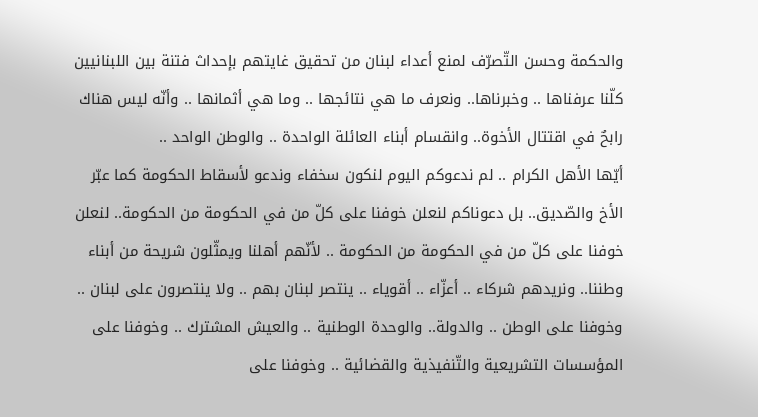والحكمة وحسن التّصرّف لمنع أعداء لبنان من تحقيق غايتهم بإحداث فتنة بين اللبنانيين كلّنا عرفناها .. وخبرناها.. ونعرف ما هي نتائجها .. وما هي أثمانها .. وأنّه ليس هناك رابحٌ في اقتتال الأخوة.. وانقسام أبناء العائلة الواحدة .. والوطن الواحد ..
أيّها الأهل الكرام .. لم ندعوكم اليوم لنكون سخفاء وندعو لأسقاط الحكومة كما عبّر الأخ والصّديق.. بل دعوناكم لنعلن خوفنا على كلّ من في الحكومة من الحكومة.. لنعلن خوفنا على كلّ من في الحكومة من الحكومة .. لأنّهم أهلنا ويمثّلون شريحة من أبناء وطننا.. ونريدهم شركاء .. أعزّاء .. أقوياء .. ينتصر لبنان بهم .. ولا ينتصرون على لبنان .. وخوفنا على الوطن .. والدولة.. والوحدة الوطنية .. والعيش المشترك .. وخوفنا على المؤسسات التشريعية والتّنفيذية والقضائية .. وخوفنا على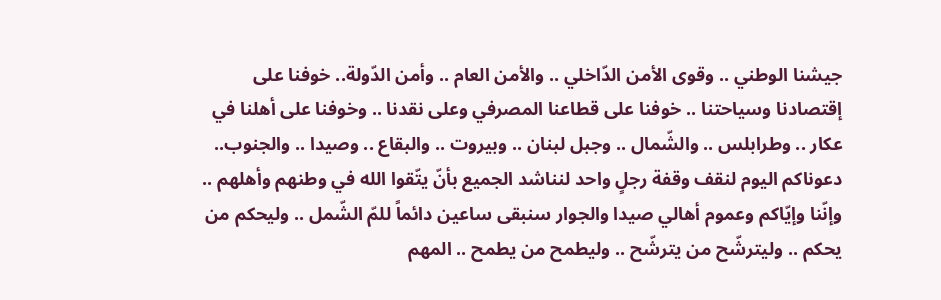جيشنا الوطني .. وقوى الأمن الدّاخلي .. والأمن العام .. وأمن الدّولة.. خوفنا على إقتصادنا وسياحتنا .. خوفنا على قطاعنا المصرفي وعلى نقدنا .. وخوفنا على أهلنا في عكار .. وطرابلس .. والشّمال .. وجبل لبنان .. وبيروت .. والبقاع .. وصيدا .. والجنوب..
دعوناكم اليوم لنقف وقفة رجلٍ واحد لنناشد الجميع بأنّ يتّقوا الله في وطنهم وأهلهم .. وإنّنا وإيّاكم وعموم أهالي صيدا والجوار سنبقى ساعين دائماً للمّ الشّمل .. وليحكم من يحكم .. وليترشّح من يترشّح .. وليطمح من يطمح .. المهم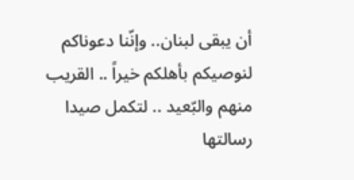أن يبقى لبنان.. وإنّنا دعوناكم لنوصيكم بأهلكم خيراً .. القريب منهم والبّعيد .. لتكمل صيدا رسالتها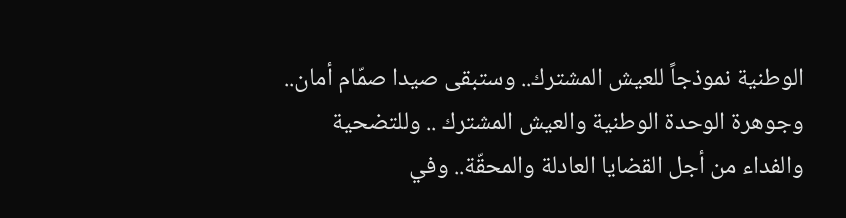الوطنية نموذجاً للعيش المشترك.. وستبقى صيدا صمّام أمان.. وجوهرة الوحدة الوطنية والعيش المشترك .. وللتضحية والفداء من أجل القضايا العادلة والمحقّة.. وفي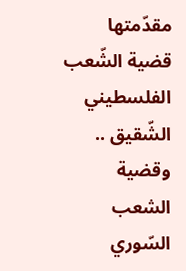مقدّمتها قضية الشّعب الفلسطيني الشّقيق .. وقضية الشعب السّوري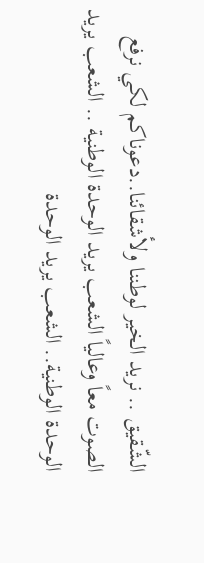الشّقيق .. نريد الخير لوطننا ولأشقائنا..دعوناكم لكي نرفع الصوت معاً وعالياً الشعب يريد الوحدة الوطنية .. الشعب يريد الوحدة الوطنية.. الشعب يريد الوحدة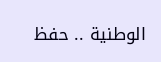الوطنية .. حفظ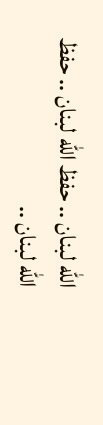الله لبنان .. حفظ الله لبنان .. حفظ الله لبنان ..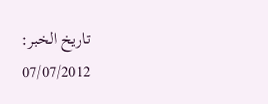تاريخ الخبر:
07/07/2012